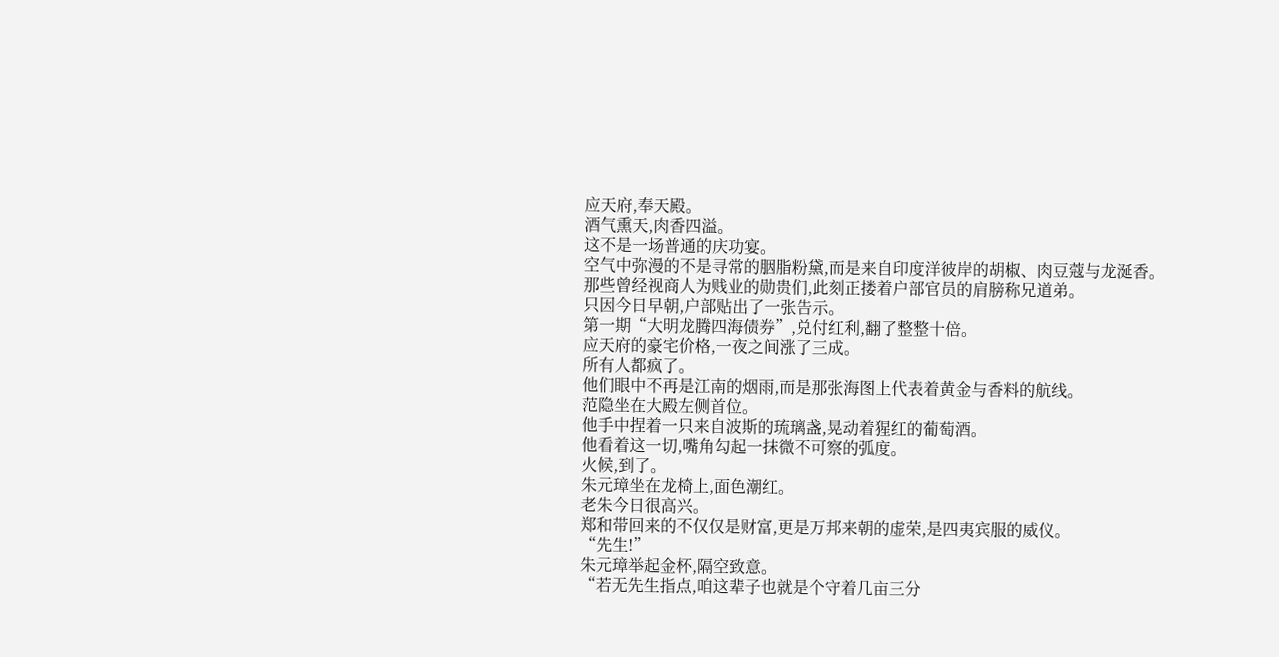应天府,奉天殿。
酒气熏天,肉香四溢。
这不是一场普通的庆功宴。
空气中弥漫的不是寻常的胭脂粉黛,而是来自印度洋彼岸的胡椒、肉豆蔻与龙涎香。
那些曾经视商人为贱业的勋贵们,此刻正搂着户部官员的肩膀称兄道弟。
只因今日早朝,户部贴出了一张告示。
第一期“大明龙腾四海债券”,兑付红利,翻了整整十倍。
应天府的豪宅价格,一夜之间涨了三成。
所有人都疯了。
他们眼中不再是江南的烟雨,而是那张海图上代表着黄金与香料的航线。
范隐坐在大殿左侧首位。
他手中捏着一只来自波斯的琉璃盏,晃动着猩红的葡萄酒。
他看着这一切,嘴角勾起一抹微不可察的弧度。
火候,到了。
朱元璋坐在龙椅上,面色潮红。
老朱今日很高兴。
郑和带回来的不仅仅是财富,更是万邦来朝的虚荣,是四夷宾服的威仪。
“先生!”
朱元璋举起金杯,隔空致意。
“若无先生指点,咱这辈子也就是个守着几亩三分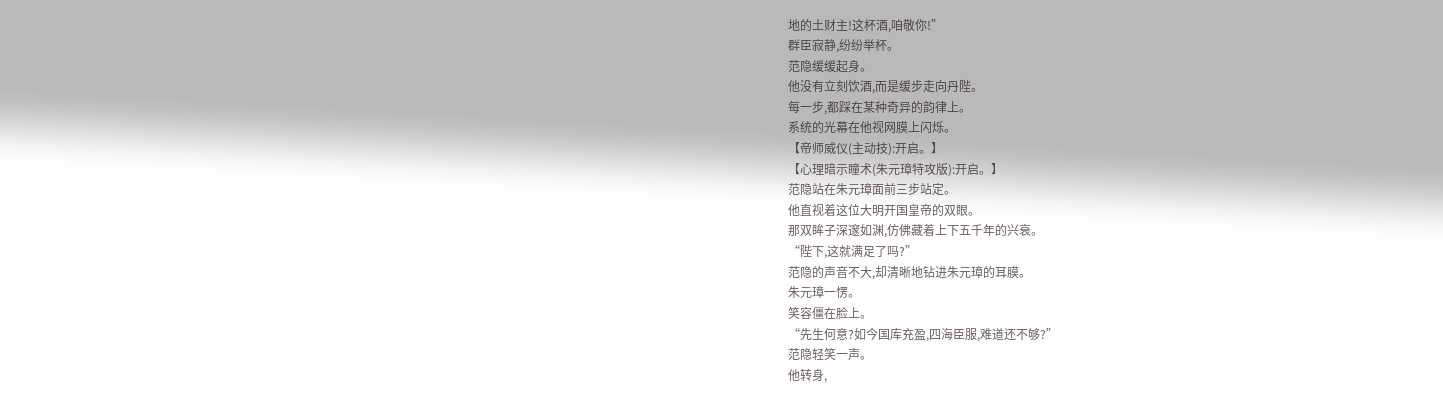地的土财主!这杯酒,咱敬你!”
群臣寂静,纷纷举杯。
范隐缓缓起身。
他没有立刻饮酒,而是缓步走向丹陛。
每一步,都踩在某种奇异的韵律上。
系统的光幕在他视网膜上闪烁。
【帝师威仪(主动技):开启。】
【心理暗示瞳术(朱元璋特攻版):开启。】
范隐站在朱元璋面前三步站定。
他直视着这位大明开国皇帝的双眼。
那双眸子深邃如渊,仿佛藏着上下五千年的兴衰。
“陛下,这就满足了吗?”
范隐的声音不大,却清晰地钻进朱元璋的耳膜。
朱元璋一愣。
笑容僵在脸上。
“先生何意?如今国库充盈,四海臣服,难道还不够?”
范隐轻笑一声。
他转身,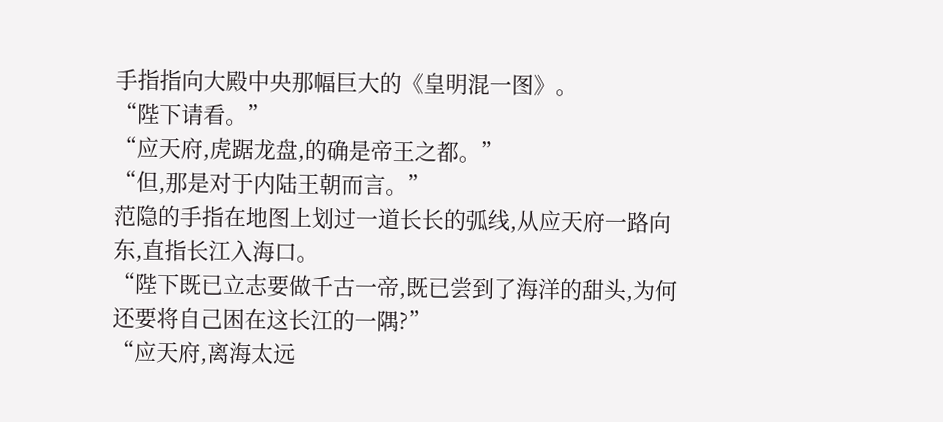手指指向大殿中央那幅巨大的《皇明混一图》。
“陛下请看。”
“应天府,虎踞龙盘,的确是帝王之都。”
“但,那是对于内陆王朝而言。”
范隐的手指在地图上划过一道长长的弧线,从应天府一路向东,直指长江入海口。
“陛下既已立志要做千古一帝,既已尝到了海洋的甜头,为何还要将自己困在这长江的一隅?”
“应天府,离海太远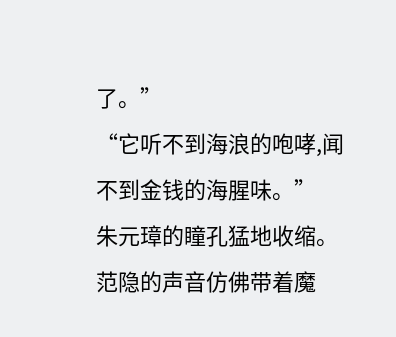了。”
“它听不到海浪的咆哮,闻不到金钱的海腥味。”
朱元璋的瞳孔猛地收缩。
范隐的声音仿佛带着魔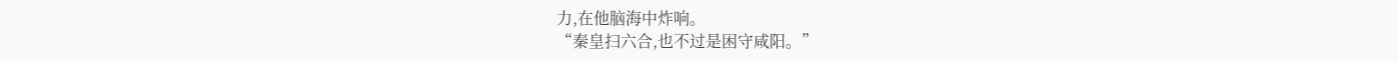力,在他脑海中炸响。
“秦皇扫六合,也不过是困守咸阳。”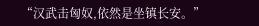“汉武击匈奴,依然是坐镇长安。”